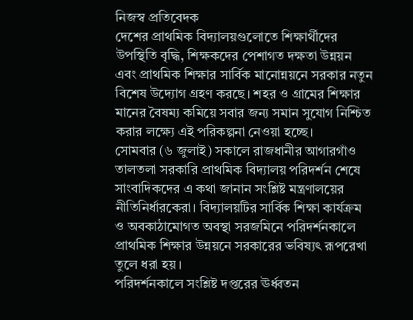নিজস্ব প্রতিবেদক
দেশের প্রাথমিক বিদ্যালয়গুলোতে শিক্ষার্থীদের উপস্থিতি বৃদ্ধি, শিক্ষকদের পেশাগত দক্ষতা উন্নয়ন এবং প্রাথমিক শিক্ষার সার্বিক মানোন্নয়নে সরকার নতুন বিশেষ উদ্যোগ গ্রহণ করছে। শহর ও গ্রামের শিক্ষার মানের বৈষম্য কমিয়ে সবার জন্য সমান সুযোগ নিশ্চিত করার লক্ষ্যে এই পরিকল্পনা নেওয়া হচ্ছে।
সোমবার (৬ জুলাই) সকালে রাজধানীর আগারগাঁও তালতলা সরকারি প্রাথমিক বিদ্যালয় পরিদর্শন শেষে সাংবাদিকদের এ কথা জানান সংশ্লিষ্ট মন্ত্রণালয়ের নীতিনির্ধারকেরা। বিদ্যালয়টির সার্বিক শিক্ষা কার্যক্রম ও অবকাঠামোগত অবস্থা সরজমিনে পরিদর্শনকালে প্রাথমিক শিক্ষার উন্নয়নে সরকারের ভবিষ্যৎ রূপরেখা তুলে ধরা হয়।
পরিদর্শনকালে সংশ্লিষ্ট দপ্তরের ঊর্ধ্বতন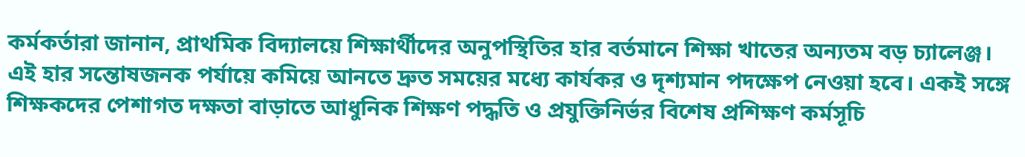কর্মকর্তারা জানান, প্রাথমিক বিদ্যালয়ে শিক্ষার্থীদের অনুপস্থিতির হার বর্তমানে শিক্ষা খাতের অন্যতম বড় চ্যালেঞ্জ। এই হার সন্তোষজনক পর্যায়ে কমিয়ে আনতে দ্রুত সময়ের মধ্যে কার্যকর ও দৃশ্যমান পদক্ষেপ নেওয়া হবে। একই সঙ্গে শিক্ষকদের পেশাগত দক্ষতা বাড়াতে আধুনিক শিক্ষণ পদ্ধতি ও প্রযুক্তিনির্ভর বিশেষ প্রশিক্ষণ কর্মসূচি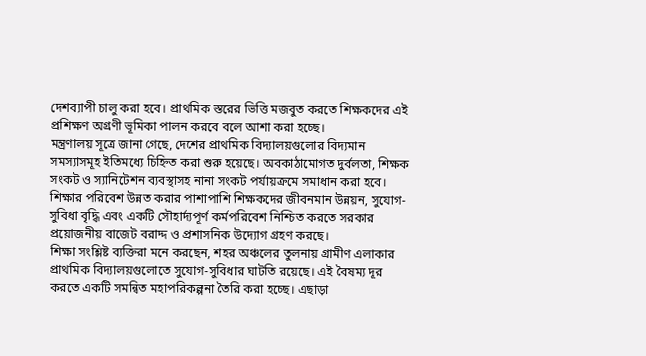দেশব্যাপী চালু করা হবে। প্রাথমিক স্তরের ভিত্তি মজবুত করতে শিক্ষকদের এই প্রশিক্ষণ অগ্রণী ভূমিকা পালন করবে বলে আশা করা হচ্ছে।
মন্ত্রণালয় সূত্রে জানা গেছে, দেশের প্রাথমিক বিদ্যালয়গুলোর বিদ্যমান সমস্যাসমূহ ইতিমধ্যে চিহ্নিত করা শুরু হয়েছে। অবকাঠামোগত দুর্বলতা, শিক্ষক সংকট ও স্যানিটেশন ব্যবস্থাসহ নানা সংকট পর্যায়ক্রমে সমাধান করা হবে। শিক্ষার পরিবেশ উন্নত করার পাশাপাশি শিক্ষকদের জীবনমান উন্নয়ন, সুযোগ-সুবিধা বৃদ্ধি এবং একটি সৌহার্দ্যপূর্ণ কর্মপরিবেশ নিশ্চিত করতে সরকার প্রয়োজনীয় বাজেট বরাদ্দ ও প্রশাসনিক উদ্যোগ গ্রহণ করছে।
শিক্ষা সংশ্লিষ্ট ব্যক্তিরা মনে করছেন, শহর অঞ্চলের তুলনায় গ্রামীণ এলাকার প্রাথমিক বিদ্যালয়গুলোতে সুযোগ-সুবিধার ঘাটতি রয়েছে। এই বৈষম্য দূর করতে একটি সমন্বিত মহাপরিকল্পনা তৈরি করা হচ্ছে। এছাড়া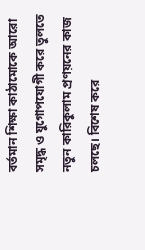বর্তমান শিক্ষা কাঠামোকে আরো সমৃদ্ধ ও যুগোপযোগী করে তুলতে নতুন কারিকুলাম প্রণয়নের কাজ চলছে। বিশেষ করে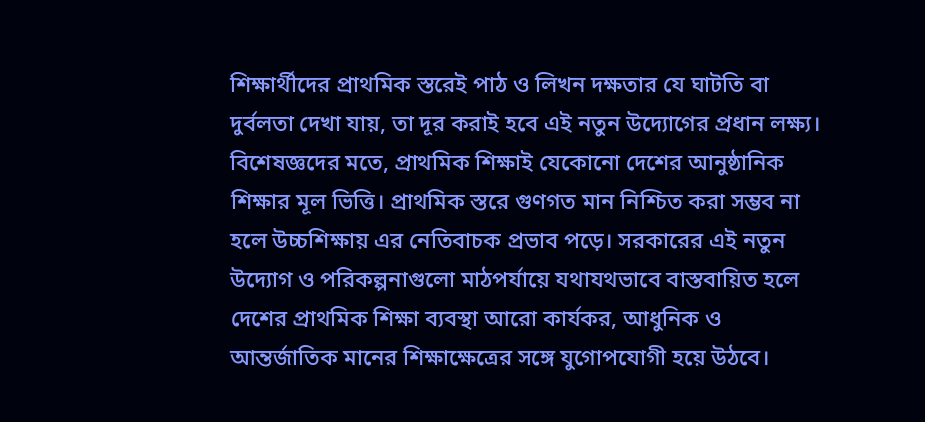শিক্ষার্থীদের প্রাথমিক স্তরেই পাঠ ও লিখন দক্ষতার যে ঘাটতি বা দুর্বলতা দেখা যায়, তা দূর করাই হবে এই নতুন উদ্যোগের প্রধান লক্ষ্য।
বিশেষজ্ঞদের মতে, প্রাথমিক শিক্ষাই যেকোনো দেশের আনুষ্ঠানিক শিক্ষার মূল ভিত্তি। প্রাথমিক স্তরে গুণগত মান নিশ্চিত করা সম্ভব না হলে উচ্চশিক্ষায় এর নেতিবাচক প্রভাব পড়ে। সরকারের এই নতুন উদ্যোগ ও পরিকল্পনাগুলো মাঠপর্যায়ে যথাযথভাবে বাস্তবায়িত হলে দেশের প্রাথমিক শিক্ষা ব্যবস্থা আরো কার্যকর, আধুনিক ও আন্তর্জাতিক মানের শিক্ষাক্ষেত্রের সঙ্গে যুগোপযোগী হয়ে উঠবে।